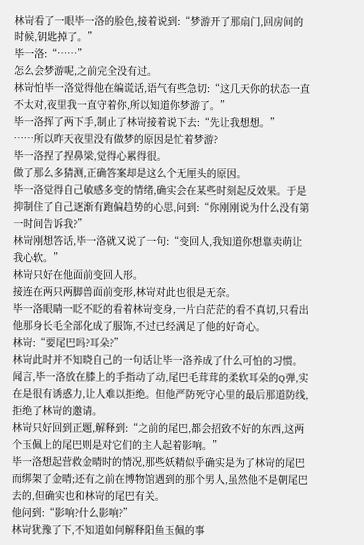林岢看了一眼毕一洛的脸色,接着说到:“梦游开了那扇门,回房间的时候,钥匙掉了。”
毕一洛:“……”
怎么会梦游呢,之前完全没有过。
林岢怕毕一洛觉得他在编谎话,语气有些急切:“这几天你的状态一直不太对,夜里我一直守着你,所以知道你梦游了。”
毕一洛挥了两下手,制止了林岢接着说下去:“先让我想想。”
……所以昨天夜里没有做梦的原因是忙着梦游?
毕一洛捏了捏鼻梁,觉得心累得很。
做了那么多猜测,正确答案却是这么个无厘头的原因。
毕一洛觉得自己敏感多变的情绪,确实会在某些时刻起反效果。于是抑制住了自己逐渐有跑偏趋势的心思,问到:“你刚刚说为什么没有第一时间告诉我?”
林岢刚想答话,毕一洛就又说了一句:“变回人,我知道你想靠卖萌让我心软。”
林岢只好在他面前变回人形。
接连在两只两脚兽面前变形,林岢对此也很是无奈。
毕一洛眼睛一眨不眨的看着林岢变身,一片白茫茫的看不真切,只看出他那身长毛全部化成了服饰,不过已经满足了他的好奇心。
林岢:“要尾巴吗?耳朵?”
林岢此时并不知晓自己的一句话让毕一洛养成了什么可怕的习惯。
闻言,毕一洛放在膝上的手指动了动,尾巴毛茸茸的柔软耳朵的Q弹,实在是很有诱惑力,让人难以拒绝。但他严防死守心里的最后那道防线,拒绝了林岢的邀请。
林岢只好回到正题,解释到:“之前的尾巴,都会招致不好的东西,这两个玉佩上的尾巴则是对它们的主人起着影响。”
毕一洛想起营救金晴时的情况,那些妖精似乎确实是为了林岢的尾巴而绑架了金晴;还有之前在博物馆遇到的那个男人,虽然他不是朝尾巴去的,但确实也和林岢的尾巴有关。
他问到:“影响?什么影响?”
林岢犹豫了下,不知道如何解释阳鱼玉佩的事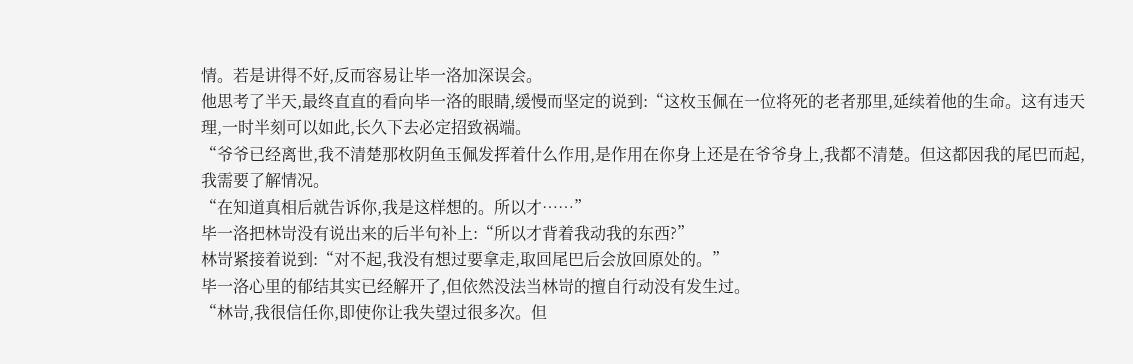情。若是讲得不好,反而容易让毕一洛加深误会。
他思考了半天,最终直直的看向毕一洛的眼睛,缓慢而坚定的说到:“这枚玉佩在一位将死的老者那里,延续着他的生命。这有违天理,一时半刻可以如此,长久下去必定招致祸端。
“爷爷已经离世,我不清楚那枚阴鱼玉佩发挥着什么作用,是作用在你身上还是在爷爷身上,我都不清楚。但这都因我的尾巴而起,我需要了解情况。
“在知道真相后就告诉你,我是这样想的。所以才……”
毕一洛把林岢没有说出来的后半句补上:“所以才背着我动我的东西?”
林岢紧接着说到:“对不起,我没有想过要拿走,取回尾巴后会放回原处的。”
毕一洛心里的郁结其实已经解开了,但依然没法当林岢的擅自行动没有发生过。
“林岢,我很信任你,即使你让我失望过很多次。但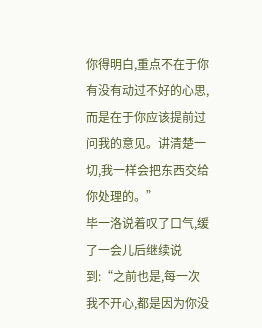你得明白,重点不在于你有没有动过不好的心思,而是在于你应该提前过问我的意见。讲清楚一切,我一样会把东西交给你处理的。”
毕一洛说着叹了口气,缓了一会儿后继续说到:“之前也是,每一次我不开心,都是因为你没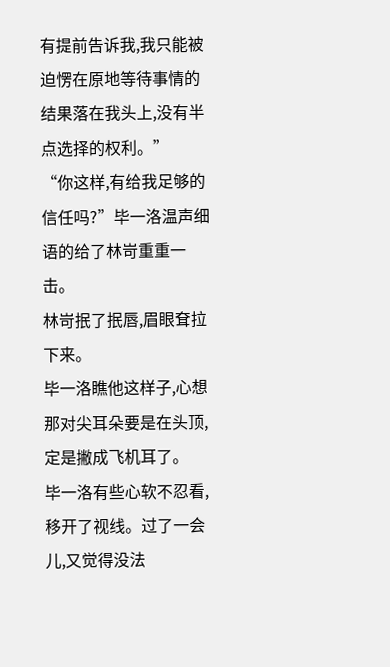有提前告诉我,我只能被迫愣在原地等待事情的结果落在我头上,没有半点选择的权利。”
“你这样,有给我足够的信任吗?”毕一洛温声细语的给了林岢重重一击。
林岢抿了抿唇,眉眼耷拉下来。
毕一洛瞧他这样子,心想那对尖耳朵要是在头顶,定是撇成飞机耳了。
毕一洛有些心软不忍看,移开了视线。过了一会儿,又觉得没法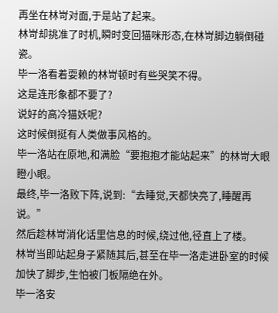再坐在林岢对面,于是站了起来。
林岢却挑准了时机,瞬时变回猫咪形态,在林岢脚边躺倒碰瓷。
毕一洛看着耍赖的林岢顿时有些哭笑不得。
这是连形象都不要了?
说好的高冷猫妖呢?
这时候倒挺有人类做事风格的。
毕一洛站在原地,和满脸“要抱抱才能站起来”的林岢大眼瞪小眼。
最终,毕一洛败下阵,说到:“去睡觉,天都快亮了,睡醒再说。”
然后趁林岢消化话里信息的时候,绕过他,径直上了楼。
林岢当即站起身子紧随其后,甚至在毕一洛走进卧室的时候加快了脚步,生怕被门板隔绝在外。
毕一洛安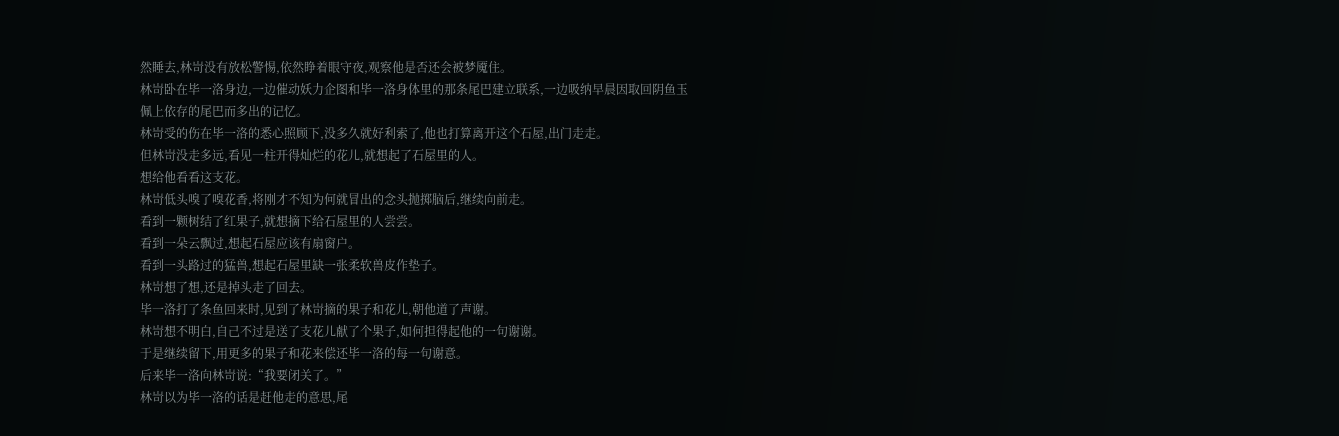然睡去,林岢没有放松警惕,依然睁着眼守夜,观察他是否还会被梦魇住。
林岢卧在毕一洛身边,一边催动妖力企图和毕一洛身体里的那条尾巴建立联系,一边吸纳早晨因取回阴鱼玉佩上依存的尾巴而多出的记忆。
林岢受的伤在毕一洛的悉心照顾下,没多久就好利索了,他也打算离开这个石屋,出门走走。
但林岢没走多远,看见一柱开得灿烂的花儿,就想起了石屋里的人。
想给他看看这支花。
林岢低头嗅了嗅花香,将刚才不知为何就冒出的念头抛掷脑后,继续向前走。
看到一颗树结了红果子,就想摘下给石屋里的人尝尝。
看到一朵云飘过,想起石屋应该有扇窗户。
看到一头路过的猛兽,想起石屋里缺一张柔软兽皮作垫子。
林岢想了想,还是掉头走了回去。
毕一洛打了条鱼回来时,见到了林岢摘的果子和花儿,朝他道了声谢。
林岢想不明白,自己不过是送了支花儿献了个果子,如何担得起他的一句谢谢。
于是继续留下,用更多的果子和花来偿还毕一洛的每一句谢意。
后来毕一洛向林岢说:“我要闭关了。”
林岢以为毕一洛的话是赶他走的意思,尾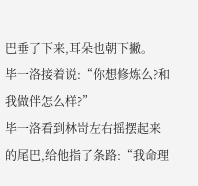巴垂了下来,耳朵也朝下撇。
毕一洛接着说:“你想修炼么?和我做伴怎么样?”
毕一洛看到林岢左右摇摆起来的尾巴,给他指了条路:“我命理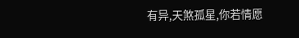有异,天煞孤星,你若情愿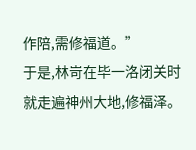作陪,需修福道。”
于是,林岢在毕一洛闭关时就走遍神州大地,修福泽。